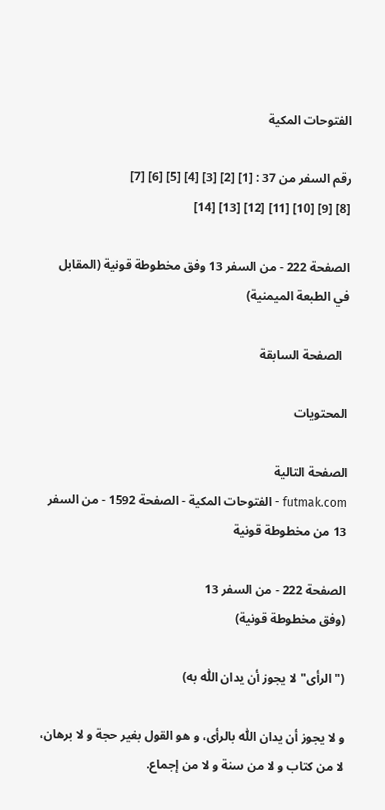الفتوحات المكية

رقم السفر من 37 : [1] [2] [3] [4] [5] [6] [7]
[8] [9] [10] [11] [12] [13] [14]

الصفحة 222 - من السفر 13 وفق مخطوطة قونية (المقابل في الطبعة الميمنية)

  الصفحة السابقة

المحتويات

الصفحة التالية
futmak.com - الفتوحات المكية - الصفحة 1592 - من السفر 13 من مخطوطة قونية

الصفحة 222 - من السفر 13
(وفق مخطوطة قونية)

("الرأى"لا يجوز أن يدان اللّٰه به)

و لا يجوز أن يدان اللّٰه بالرأى، و هو القول بغير حجة و لا برهان، لا من كتاب و لا من سنة و لا من إجماع.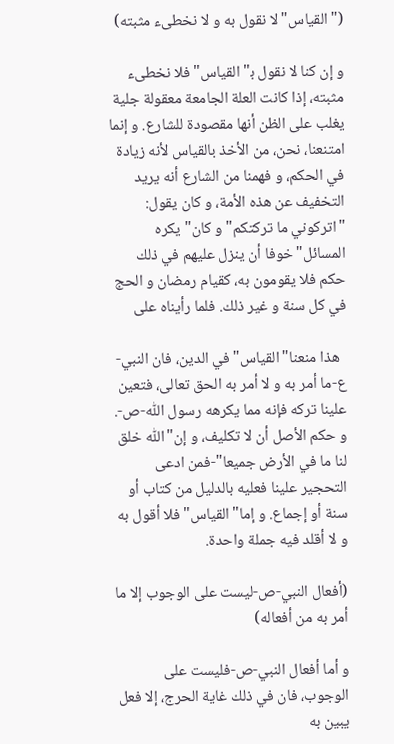("القياس"لا نقول به و لا نخطىء مثبته)

و إن كنا لا نقول ب‍"القياس"فلا نخطىء مثبته، إذا كانت العلة الجامعة معقولة جلية يغلب على الظن أنها مقصودة للشارع. و إنما امتنعنا، نحن، من الأخذ بالقياس لأنه زيادة في الحكم، و فهمنا من الشارع أنه يريد التخفيف عن هذه الأمة، و كان يقول: "اتركوني ما تركتكم"و كان"يكره المسائل"خوفا أن ينزل عليهم في ذلك حكم فلا يقومون به، كقيام رمضان و الحج في كل سنة و غير ذلك. فلما رأيناه على

  هذا منعنا"القياس"في الدين، فان النبي-ع-ما أمر به و لا أمر به الحق تعالى، فتعين علينا تركه فإنه مما يكرهه رسول اللّٰه-ص-. و حكم الأصل أن لا تكليف، و إن"اللّٰه خلق لنا ما في الأرض جميعا"-فمن ادعى التحجير علينا فعليه بالدليل من كتاب أو سنة أو إجماع. و إما"القياس"فلا أقول به و لا أقلد فيه جملة واحدة.

(أفعال النبي-ص-ليست على الوجوب إلا ما أمر به من أفعاله)

و أما أفعال النبي-ص-فليست على الوجوب، فان في ذلك غاية الحرج، إلا فعل يبين به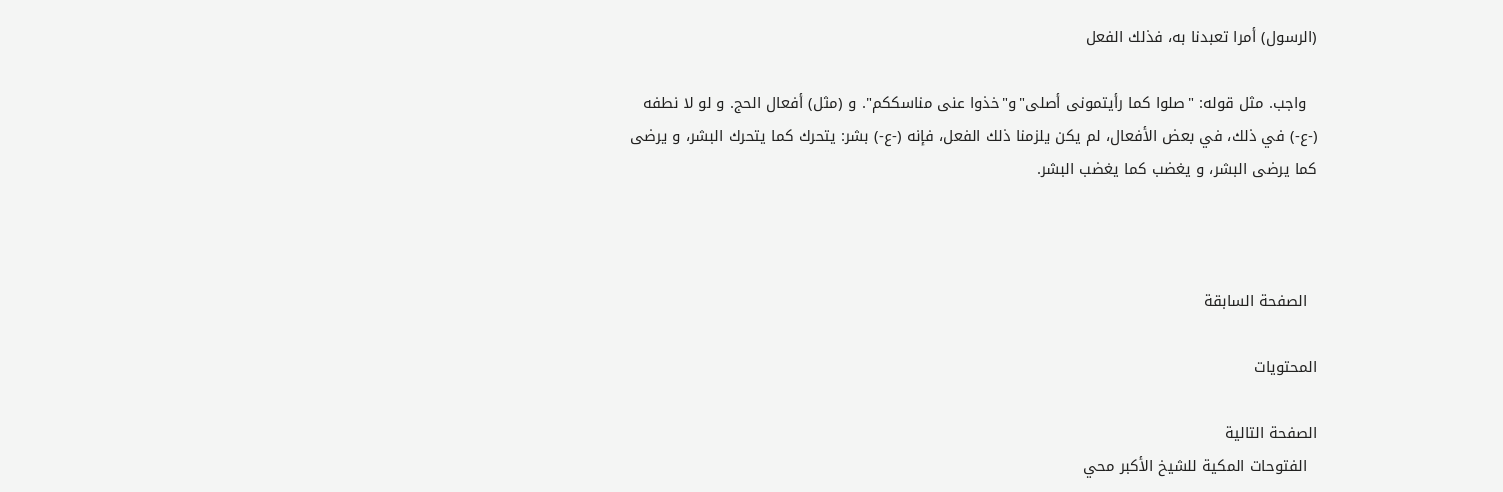(الرسول) أمرا تعبدنا به، فذلك الفعل

  واجب. مثل قوله: "صلوا كما رأيتمونى أصلى"و"خذوا عنى مناسككم". و (مثل) أفعال الحج. و لو لا نطفه (-ع-) في ذلك، في بعض الأفعال، لم يكن يلزمنا ذلك الفعل، فإنه (-ع-) بشر: يتحرك كما يتحرك البشر، و يرضى كما يرضى البشر، و يغضب كما يغضب البشر.



  الصفحة السابقة

المحتويات

الصفحة التالية
  الفتوحات المكية للشيخ الأكبر محي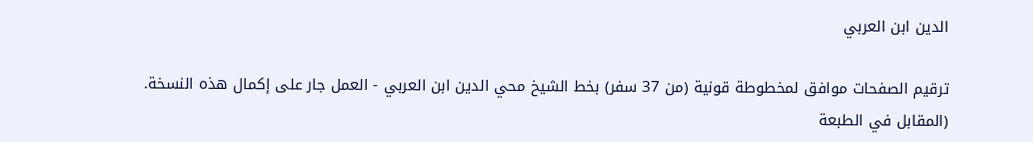الدين ابن العربي

ترقيم الصفحات موافق لمخطوطة قونية (من 37 سفر) بخط الشيخ محي الدين ابن العربي - العمل جار على إكمال هذه النسخة.
(المقابل في الطبعة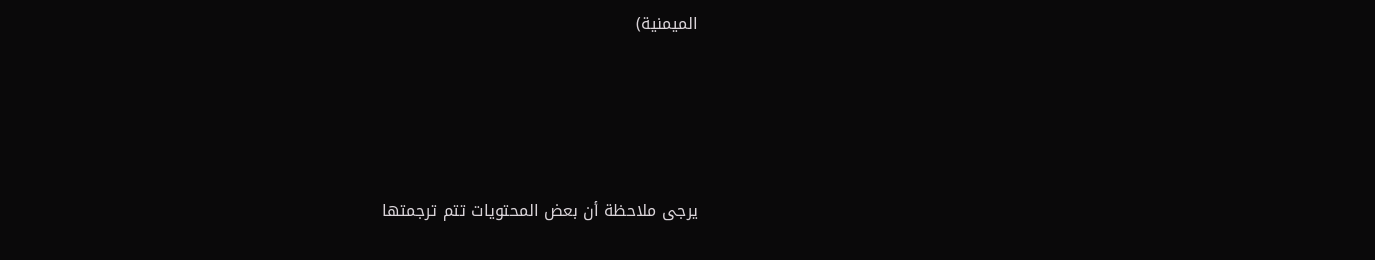الميمنية)




يرجى ملاحظة أن بعض المحتويات تتم ترجمتها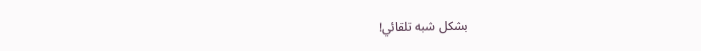بشكل شبه تلقائي!